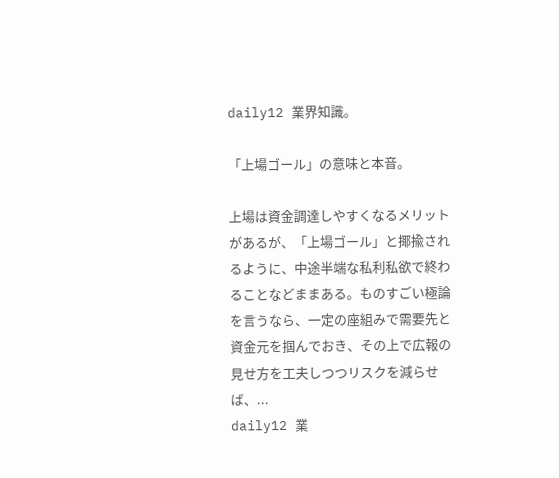daily12 業界知識。

「上場ゴール」の意味と本音。

上場は資金調達しやすくなるメリットがあるが、「上場ゴール」と揶揄されるように、中途半端な私利私欲で終わることなどままある。ものすごい極論を言うなら、一定の座組みで需要先と資金元を掴んでおき、その上で広報の見せ方を工夫しつつリスクを減らせば、...
daily12 業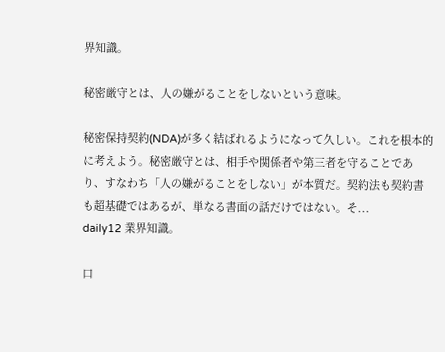界知識。

秘密厳守とは、人の嫌がることをしないという意味。

秘密保持契約(NDA)が多く結ばれるようになって久しい。これを根本的に考えよう。秘密厳守とは、相手や関係者や第三者を守ることであり、すなわち「人の嫌がることをしない」が本質だ。契約法も契約書も超基礎ではあるが、単なる書面の話だけではない。そ...
daily12 業界知識。

口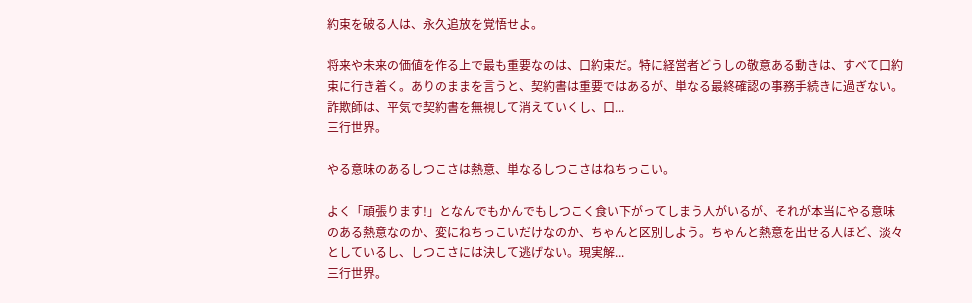約束を破る人は、永久追放を覚悟せよ。

将来や未来の価値を作る上で最も重要なのは、口約束だ。特に経営者どうしの敬意ある動きは、すべて口約束に行き着く。ありのままを言うと、契約書は重要ではあるが、単なる最終確認の事務手続きに過ぎない。詐欺師は、平気で契約書を無視して消えていくし、口...
三行世界。

やる意味のあるしつこさは熱意、単なるしつこさはねちっこい。

よく「頑張ります!」となんでもかんでもしつこく食い下がってしまう人がいるが、それが本当にやる意味のある熱意なのか、変にねちっこいだけなのか、ちゃんと区別しよう。ちゃんと熱意を出せる人ほど、淡々としているし、しつこさには決して逃げない。現実解...
三行世界。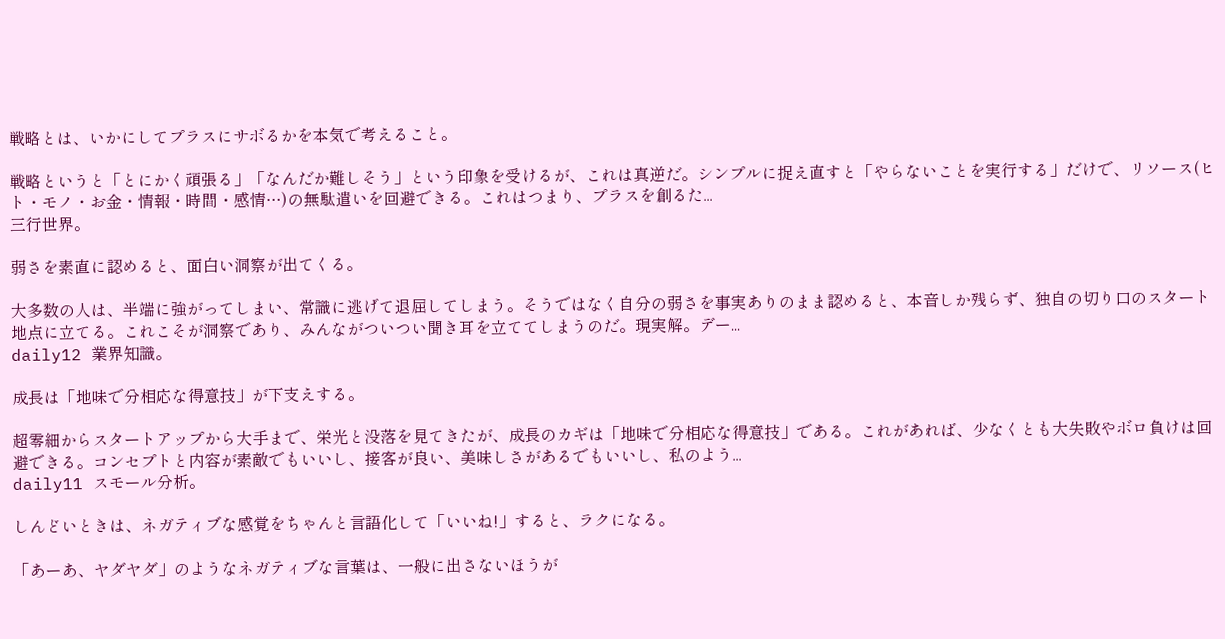戦略とは、いかにしてプラスにサボるかを本気で考えること。

戦略というと「とにかく頑張る」「なんだか難しそう」という印象を受けるが、これは真逆だ。シンプルに捉え直すと「やらないことを実行する」だけで、リソース(ヒト・モノ・お金・情報・時間・感情…)の無駄遣いを回避できる。これはつまり、プラスを創るた...
三行世界。

弱さを素直に認めると、面白い洞察が出てくる。

大多数の人は、半端に強がってしまい、常識に逃げて退屈してしまう。そうではなく自分の弱さを事実ありのまま認めると、本音しか残らず、独自の切り口のスタート地点に立てる。これこそが洞察であり、みんながついつい聞き耳を立ててしまうのだ。現実解。デー...
daily12 業界知識。

成長は「地味で分相応な得意技」が下支えする。

超零細からスタートアップから大手まで、栄光と没落を見てきたが、成長のカギは「地味で分相応な得意技」である。これがあれば、少なくとも大失敗やボロ負けは回避できる。コンセプトと内容が素敵でもいいし、接客が良い、美味しさがあるでもいいし、私のよう...
daily11 スモール分析。

しんどいときは、ネガティブな感覚をちゃんと言語化して「いいね!」すると、ラクになる。

「あーあ、ヤダヤダ」のようなネガティブな言葉は、一般に出さないほうが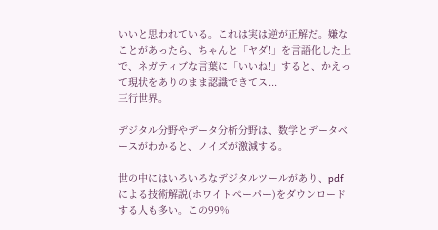いいと思われている。これは実は逆が正解だ。嫌なことがあったら、ちゃんと「ヤダ!」を言語化した上で、ネガティブな言葉に「いいね!」すると、かえって現状をありのまま認識できてス...
三行世界。

デジタル分野やデータ分析分野は、数学とデータベースがわかると、ノイズが激減する。

世の中にはいろいろなデジタルツールがあり、pdfによる技術解説(ホワイトペーパー)をダウンロードする人も多い。この99%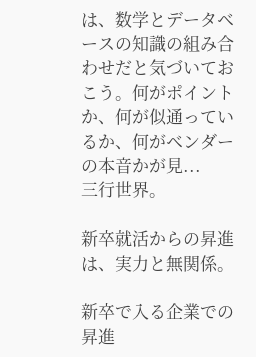は、数学とデータベースの知識の組み合わせだと気づいておこう。何がポイントか、何が似通っているか、何がベンダーの本音かが見...
三行世界。

新卒就活からの昇進は、実力と無関係。

新卒で入る企業での昇進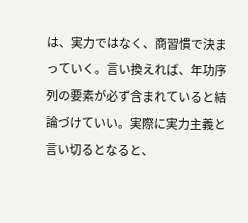は、実力ではなく、商習慣で決まっていく。言い換えれば、年功序列の要素が必ず含まれていると結論づけていい。実際に実力主義と言い切るとなると、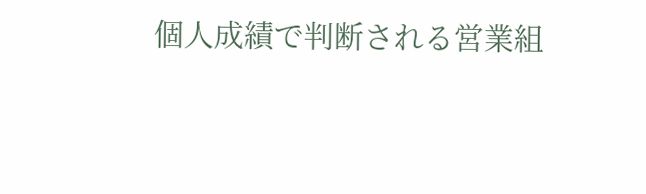個人成績で判断される営業組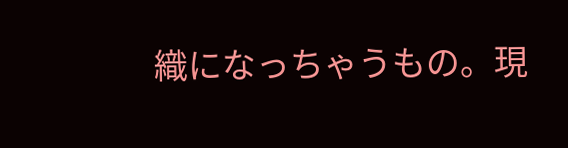織になっちゃうもの。現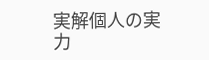実解個人の実力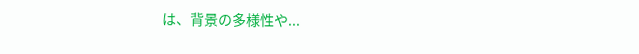は、背景の多様性や...